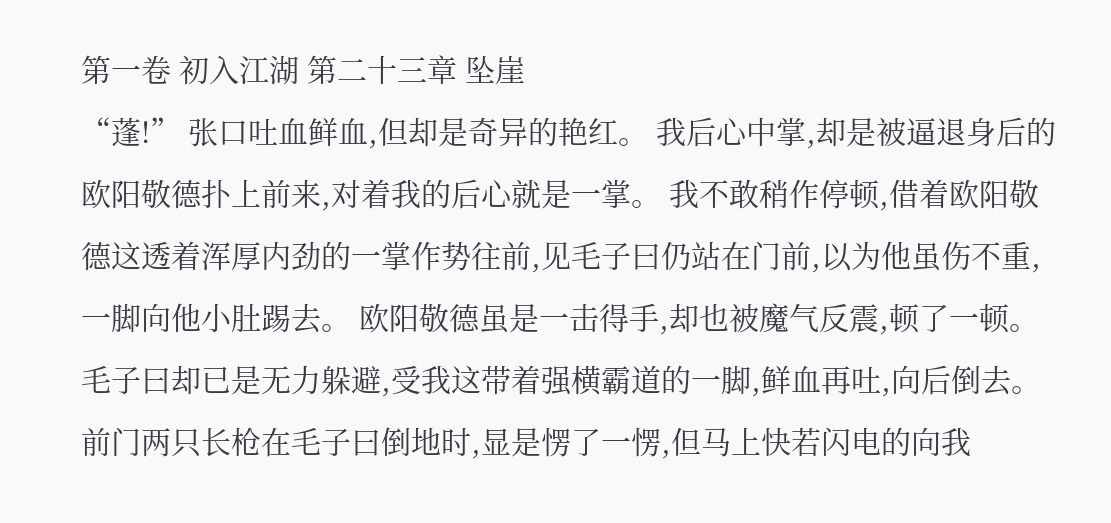第一卷 初入江湖 第二十三章 坠崖
“蓬!” 张口吐血鲜血,但却是奇异的艳红。 我后心中掌,却是被逼退身后的欧阳敬德扑上前来,对着我的后心就是一掌。 我不敢稍作停顿,借着欧阳敬德这透着浑厚内劲的一掌作势往前,见毛子曰仍站在门前,以为他虽伤不重,一脚向他小肚踢去。 欧阳敬德虽是一击得手,却也被魔气反震,顿了一顿。 毛子曰却已是无力躲避,受我这带着强横霸道的一脚,鲜血再吐,向后倒去。 前门两只长枪在毛子曰倒地时,显是愣了一愣,但马上快若闪电的向我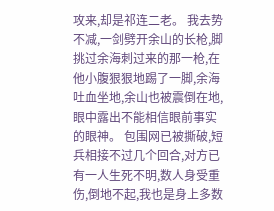攻来,却是祁连二老。 我去势不减,一剑劈开余山的长枪,脚挑过余海刺过来的那一枪,在他小腹狠狠地踢了一脚,余海吐血坐地,余山也被震倒在地,眼中露出不能相信眼前事实的眼神。 包围网已被撕破,短兵相接不过几个回合,对方已有一人生死不明,数人身受重伤,倒地不起,我也是身上多数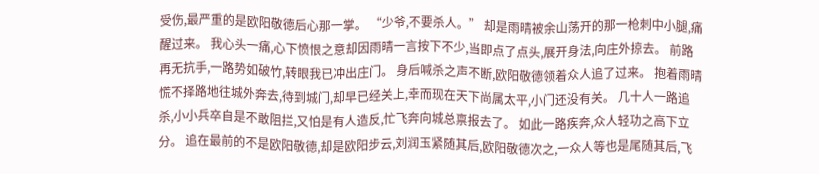受伤,最严重的是欧阳敬德后心那一掌。 “少爷,不要杀人。” 却是雨晴被余山荡开的那一枪刺中小腿,痛醒过来。 我心头一痛,心下愤恨之意却因雨晴一言按下不少,当即点了点头,展开身法,向庄外掠去。 前路再无抗手,一路势如破竹,转眼我已冲出庄门。 身后喊杀之声不断,欧阳敬德领着众人追了过来。 抱着雨晴慌不择路地往城外奔去,待到城门,却早已经关上,幸而现在天下尚属太平,小门还没有关。 几十人一路追杀,小小兵卒自是不敢阻拦,又怕是有人造反,忙飞奔向城总禀报去了。 如此一路疾奔,众人轻功之高下立分。 追在最前的不是欧阳敬德,却是欧阳步云,刘润玉紧随其后,欧阳敬德次之,一众人等也是尾随其后,飞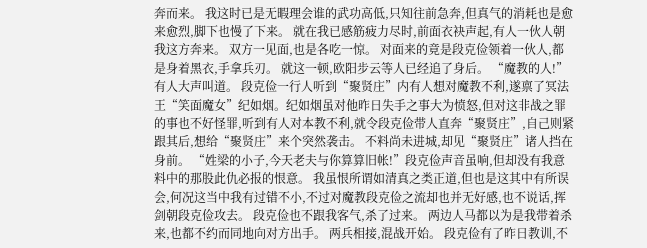奔而来。 我这时已是无暇理会谁的武功高低,只知往前急奔,但真气的消耗也是愈来愈烈,脚下也慢了下来。 就在我已感筋疲力尽时,前面衣袂声起,有人一伙人朝我这方奔来。 双方一见面,也是各吃一惊。 对面来的竟是段克俭领着一伙人,都是身着黑衣,手拿兵刃。 就这一顿,欧阳步云等人已经追了身后。 “魔教的人!” 有人大声叫道。 段克俭一行人听到“聚贤庄”内有人想对魔教不利,遂禀了冥法王“笑面魔女”纪如烟。纪如烟虽对他昨日失手之事大为愤怒,但对这非战之罪的事也不好怪罪,听到有人对本教不利,就令段克俭带人直奔“聚贤庄”,自己则紧跟其后,想给“聚贤庄”来个突然袭击。 不料尚未进城,却见“聚贤庄”诸人挡在身前。 “姓梁的小子,今天老夫与你算算旧帐!”段克俭声音虽响,但却没有我意料中的那股此仇必报的恨意。 我虽恨所谓如清真之类正道,但也是这其中有所误会,何况这当中我有过错不小,不过对魔教段克俭之流却也并无好感,也不说话,挥剑朝段克俭攻去。 段克俭也不跟我客气,杀了过来。 两边人马都以为是我带着杀来,也都不约而同地向对方出手。 两兵相接,混战开始。 段克俭有了昨日教训,不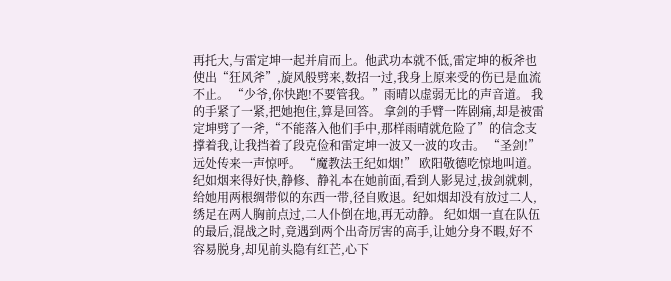再托大,与雷定坤一起并肩而上。他武功本就不低,雷定坤的板斧也使出“狂风斧”,旋风般劈来,数招一过,我身上原来受的伤已是血流不止。 “少爷,你快跑!不要管我。”雨晴以虚弱无比的声音道。 我的手紧了一紧,把她抱住,算是回答。 拿剑的手臂一阵剧痛,却是被雷定坤劈了一斧,“不能落入他们手中,那样雨晴就危险了”的信念支撑着我,让我挡着了段克俭和雷定坤一波又一波的攻击。 “圣剑!” 远处传来一声惊呼。 “魔教法王纪如烟!” 欧阳敬德吃惊地叫道。 纪如烟来得好快,静修、静礼本在她前面,看到人影晃过,拔剑就刺,给她用两根绸带似的东西一带,径自败退。纪如烟却没有放过二人,绣足在两人胸前点过,二人仆倒在地,再无动静。 纪如烟一直在队伍的最后,混战之时,竟遇到两个出奇厉害的高手,让她分身不暇,好不容易脱身,却见前头隐有红芒,心下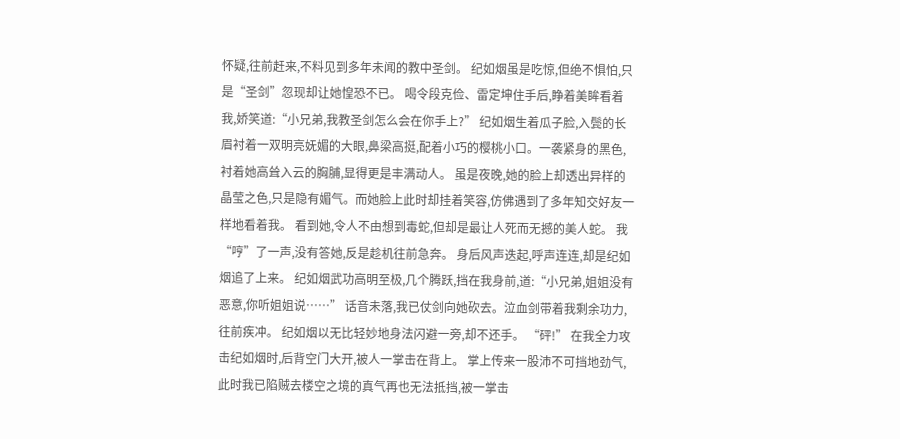怀疑,往前赶来,不料见到多年未闻的教中圣剑。 纪如烟虽是吃惊,但绝不惧怕,只是“圣剑”忽现却让她惶恐不已。 喝令段克俭、雷定坤住手后,睁着美眸看着我,娇笑道:“小兄弟,我教圣剑怎么会在你手上?” 纪如烟生着瓜子脸,入鬓的长眉衬着一双明亮妩媚的大眼,鼻梁高挺,配着小巧的樱桃小口。一袭紧身的黑色,衬着她高耸入云的胸脯,显得更是丰满动人。 虽是夜晚,她的脸上却透出异样的晶莹之色,只是隐有媚气。而她脸上此时却挂着笑容,仿佛遇到了多年知交好友一样地看着我。 看到她,令人不由想到毒蛇,但却是最让人死而无撼的美人蛇。 我“哼”了一声,没有答她,反是趁机往前急奔。 身后风声迭起,呼声连连,却是纪如烟追了上来。 纪如烟武功高明至极,几个腾跃,挡在我身前,道:“小兄弟,姐姐没有恶意,你听姐姐说……” 话音未落,我已仗剑向她砍去。泣血剑带着我剩余功力,往前疾冲。 纪如烟以无比轻妙地身法闪避一旁,却不还手。 “砰!” 在我全力攻击纪如烟时,后背空门大开,被人一掌击在背上。 掌上传来一股沛不可挡地劲气,此时我已陷贼去楼空之境的真气再也无法抵挡,被一掌击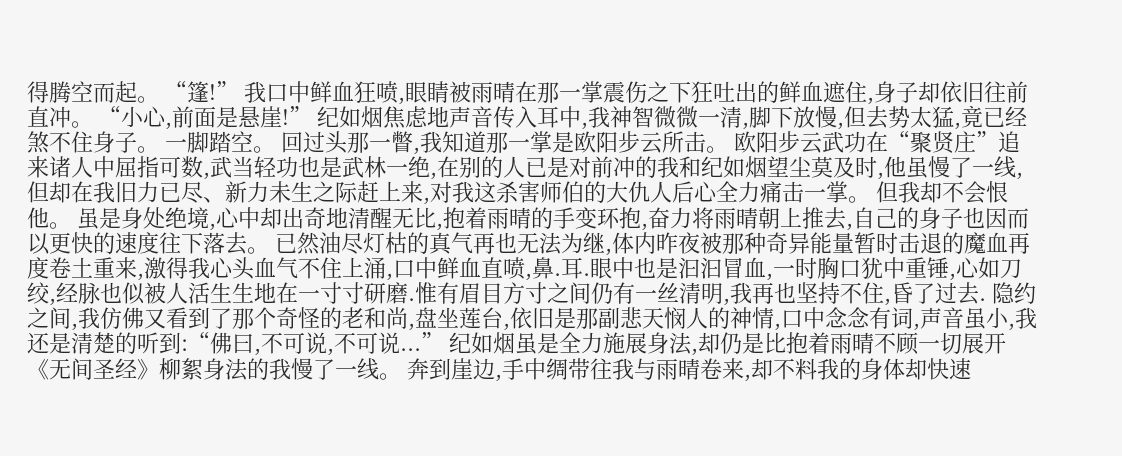得腾空而起。 “篷!” 我口中鲜血狂喷,眼睛被雨晴在那一掌震伤之下狂吐出的鲜血遮住,身子却依旧往前直冲。 “小心,前面是悬崖!” 纪如烟焦虑地声音传入耳中,我神智微微一清,脚下放慢,但去势太猛,竟已经煞不住身子。 一脚踏空。 回过头那一瞥,我知道那一掌是欧阳步云所击。 欧阳步云武功在“聚贤庄”追来诸人中屈指可数,武当轻功也是武林一绝,在别的人已是对前冲的我和纪如烟望尘莫及时,他虽慢了一线,但却在我旧力已尽、新力未生之际赶上来,对我这杀害师伯的大仇人后心全力痛击一掌。 但我却不会恨他。 虽是身处绝境,心中却出奇地清醒无比,抱着雨晴的手变环抱,奋力将雨晴朝上推去,自己的身子也因而以更快的速度往下落去。 已然油尽灯枯的真气再也无法为继,体内昨夜被那种奇异能量暂时击退的魔血再度卷土重来,激得我心头血气不住上涌,口中鲜血直喷,鼻.耳.眼中也是汩汩冒血,一时胸口犹中重锤,心如刀绞,经脉也似被人活生生地在一寸寸研磨.惟有眉目方寸之间仍有一丝清明,我再也坚持不住,昏了过去. 隐约之间,我仿佛又看到了那个奇怪的老和尚,盘坐莲台,依旧是那副悲天悯人的神情,口中念念有词,声音虽小,我还是清楚的听到:“佛曰,不可说,不可说...” 纪如烟虽是全力施展身法,却仍是比抱着雨晴不顾一切展开《无间圣经》柳絮身法的我慢了一线。 奔到崖边,手中绸带往我与雨晴卷来,却不料我的身体却快速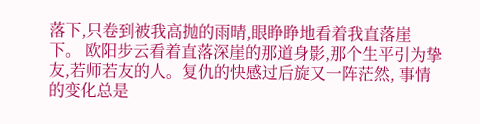落下,只卷到被我高抛的雨晴,眼睁睁地看着我直落崖下。 欧阳步云看着直落深崖的那道身影,那个生平引为挚友,若师若友的人。复仇的快感过后旋又一阵茫然, 事情的变化总是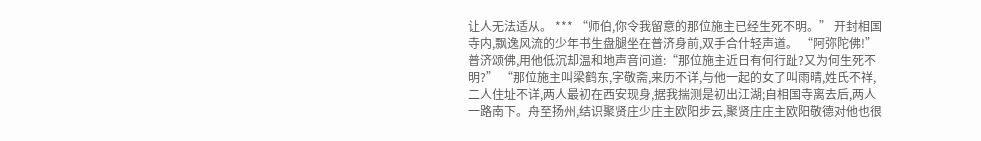让人无法适从。 *** “师伯,你令我留意的那位施主已经生死不明。” 开封相国寺内,飘逸风流的少年书生盘腿坐在普济身前,双手合什轻声道。 “阿弥陀佛!”普济颂佛,用他低沉却温和地声音问道:“那位施主近日有何行趾?又为何生死不明?” “那位施主叫梁鹤东,字敬斋,来历不详,与他一起的女了叫雨晴,姓氏不祥,二人住址不详,两人最初在西安现身,据我揣测是初出江湖;自相国寺离去后,两人一路南下。舟至扬州,结识聚贤庄少庄主欧阳步云,聚贤庄庄主欧阳敬德对他也很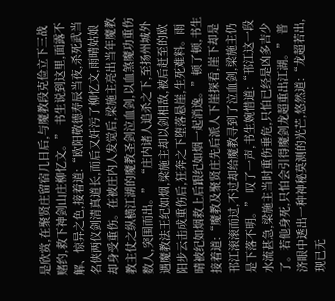是欣赏,在聚贤庄留宿几日后,与魔教段克俭立下三战赌约,救下神剑山庄柳忆文。” 书生说到这里,面露不解、惊异之色,接着道:“欧阳敬德寿辰当夜,杀死武当名侠两仪剑清真道长,而后又奸污了柳忆文,雨晴姑娘却身受重伤。在被庄内人发觉后,梁施主亮出当年魔教教主仗之纵横江湖的魔教圣剑泣血剑,以血煞魔功重伤数人,突围而出。” “庄内诸人追杀之下,至扬州城外遇魔教法王纪如烟,梁施主却以剑相敌,被后赶至的欧阳步云击成重伤后,狂奔之下堕落悬崖,生死难料。雨晴被纪如烟救上后跟纪如烟一起消逸。”顿了顿,书生接着道:“魔教及聚贤庄先后派人下崖探看,崖下却是邗江滚滚而过,不过却给魔教寻到了泣血剑,梁施主仍是下落不明。” 叹了一声,书生婉惜道:“邗江这一段水流甚急,梁施主当时重伤垂危,只怕已经是凶多吉少了。若他身死,只怕会引得魔剑龙超重出江湖。” 普济眼中透出一种神秘莫测的光芒,悠然道:“龙超若出,现已无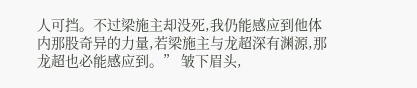人可挡。不过梁施主却没死,我仍能感应到他体内那股奇异的力量,若梁施主与龙超深有渊源,那龙超也必能感应到。” 皱下眉头,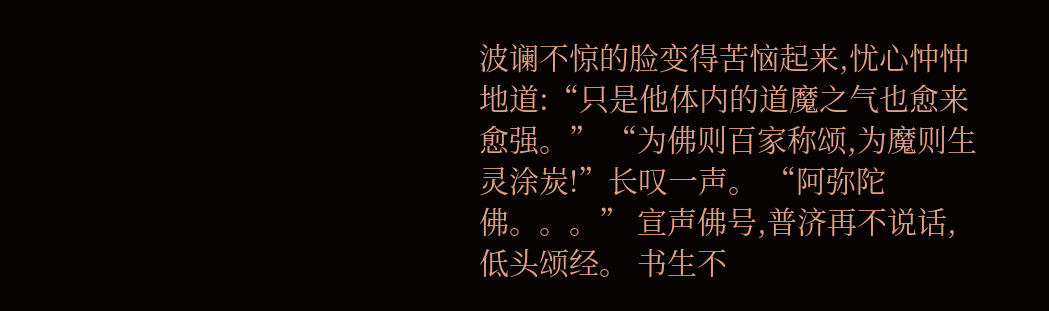波谰不惊的脸变得苦恼起来,忧心忡忡地道:“只是他体内的道魔之气也愈来愈强。” “为佛则百家称颂,为魔则生灵涂炭!”长叹一声。 “阿弥陀佛。。。” 宣声佛号,普济再不说话,低头颂经。 书生不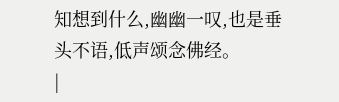知想到什么,幽幽一叹,也是垂头不语,低声颂念佛经。
|